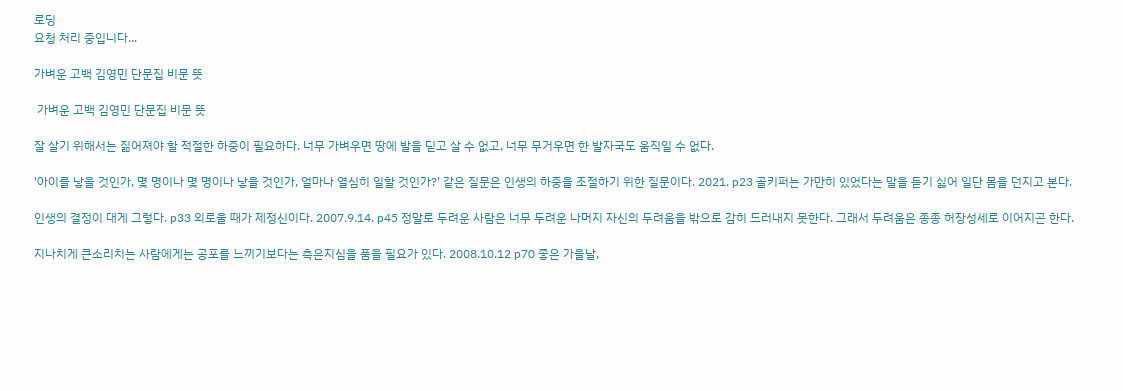로딩
요청 처리 중입니다...

가벼운 고백 김영민 단문집 비문 뜻

 가벼운 고백 김영민 단문집 비문 뜻

잘 살기 위해서는 짊어져야 할 적절한 하중이 필요하다. 너무 가벼우면 땅에 발을 딛고 살 수 없고, 너무 무거우면 한 발자국도 움직일 수 없다.

'아이를 낳을 것인가, 몇 명이나 몇 명이나 낳을 것인가, 얼마나 열심히 일할 것인가?' 같은 질문은 인생의 하중을 조절하기 위한 질문이다. 2021. p23 골키퍼는 가만히 있었다는 말을 듣기 싫어 일단 몸을 던지고 본다.

인생의 결정이 대게 그렇다. p33 외로울 때가 제정신이다. 2007.9.14. p45 정말로 두려운 사람은 너무 두려운 나머지 자신의 두려움을 밖으로 감히 드러내지 못한다. 그래서 두려움은 종종 허장성세로 이어지곤 한다.

지나치게 큰소리치는 사람에게는 공포를 느끼기보다는 측은지심을 품을 필요가 있다. 2008.10.12 p70 좋은 가을날,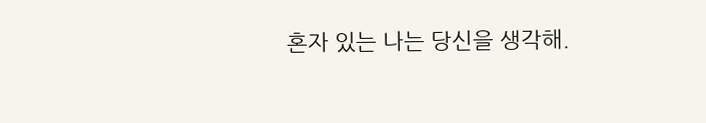혼자 있는 나는 당신을 생각해.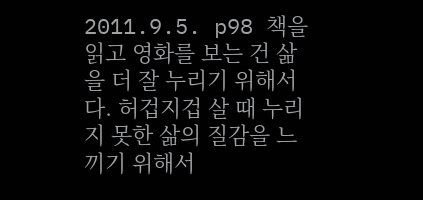2011.9.5. p98 책을 읽고 영화를 보는 건 삶을 더 잘 누리기 위해서다. 허겁지겁 살 때 누리지 못한 삶의 질감을 느끼기 위해서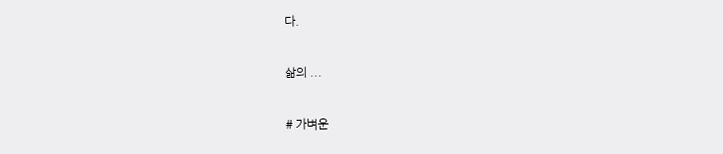다.

삶의 ...

# 가벼운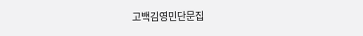고백김영민단문집